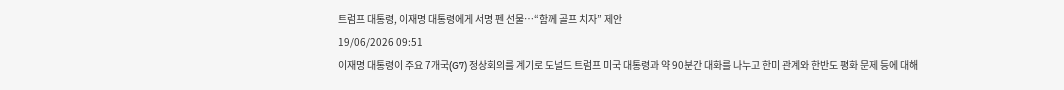트럼프 대통령, 이재명 대통령에게 서명 펜 선물…“함께 골프 치자” 제안
19/06/2026 09:51
이재명 대통령이 주요 7개국(G7) 정상회의를 계기로 도널드 트럼프 미국 대통령과 약 90분간 대화를 나누고 한미 관계와 한반도 평화 문제 등에 대해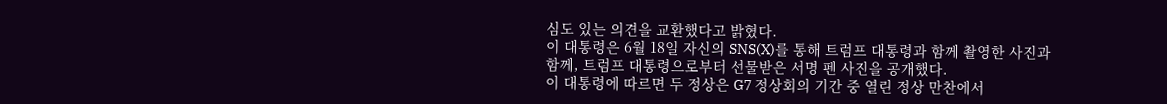심도 있는 의견을 교환했다고 밝혔다.
이 대통령은 6월 18일 자신의 SNS(X)를 통해 트럼프 대통령과 함께 촬영한 사진과 함께, 트럼프 대통령으로부터 선물받은 서명 펜 사진을 공개했다.
이 대통령에 따르면 두 정상은 G7 정상회의 기간 중 열린 정상 만찬에서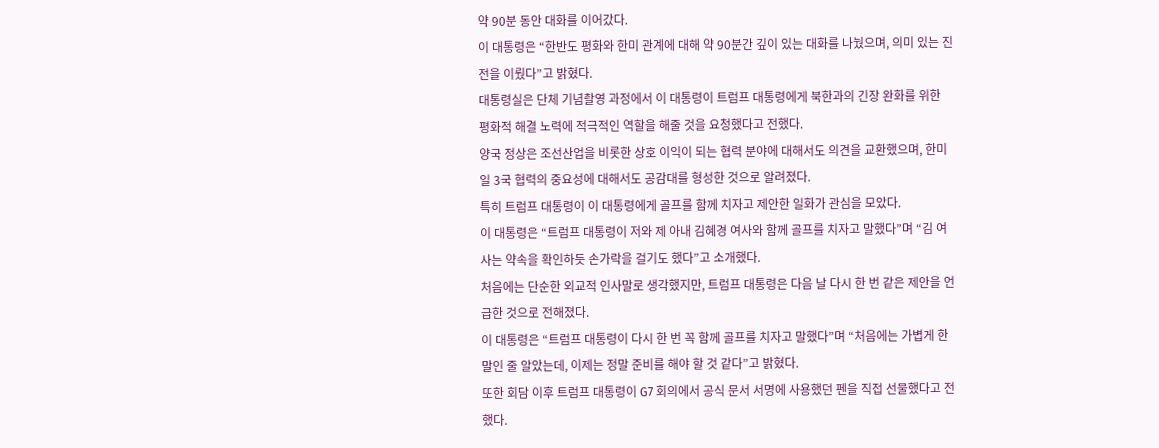약 90분 동안 대화를 이어갔다.
이 대통령은 “한반도 평화와 한미 관계에 대해 약 90분간 깊이 있는 대화를 나눴으며, 의미 있는 진전을 이뤘다”고 밝혔다.
대통령실은 단체 기념촬영 과정에서 이 대통령이 트럼프 대통령에게 북한과의 긴장 완화를 위한 평화적 해결 노력에 적극적인 역할을 해줄 것을 요청했다고 전했다.
양국 정상은 조선산업을 비롯한 상호 이익이 되는 협력 분야에 대해서도 의견을 교환했으며, 한미일 3국 협력의 중요성에 대해서도 공감대를 형성한 것으로 알려졌다.
특히 트럼프 대통령이 이 대통령에게 골프를 함께 치자고 제안한 일화가 관심을 모았다.
이 대통령은 “트럼프 대통령이 저와 제 아내 김혜경 여사와 함께 골프를 치자고 말했다”며 “김 여사는 약속을 확인하듯 손가락을 걸기도 했다”고 소개했다.
처음에는 단순한 외교적 인사말로 생각했지만, 트럼프 대통령은 다음 날 다시 한 번 같은 제안을 언급한 것으로 전해졌다.
이 대통령은 “트럼프 대통령이 다시 한 번 꼭 함께 골프를 치자고 말했다”며 “처음에는 가볍게 한 말인 줄 알았는데, 이제는 정말 준비를 해야 할 것 같다”고 밝혔다.
또한 회담 이후 트럼프 대통령이 G7 회의에서 공식 문서 서명에 사용했던 펜을 직접 선물했다고 전했다.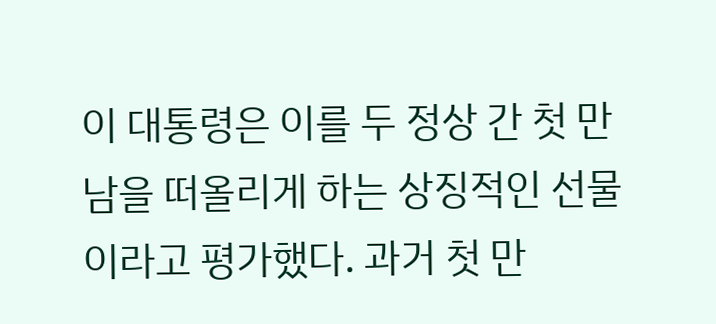이 대통령은 이를 두 정상 간 첫 만남을 떠올리게 하는 상징적인 선물이라고 평가했다. 과거 첫 만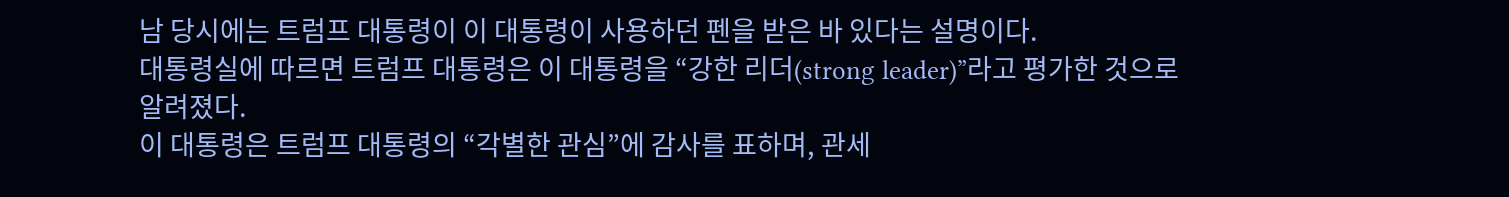남 당시에는 트럼프 대통령이 이 대통령이 사용하던 펜을 받은 바 있다는 설명이다.
대통령실에 따르면 트럼프 대통령은 이 대통령을 “강한 리더(strong leader)”라고 평가한 것으로 알려졌다.
이 대통령은 트럼프 대통령의 “각별한 관심”에 감사를 표하며, 관세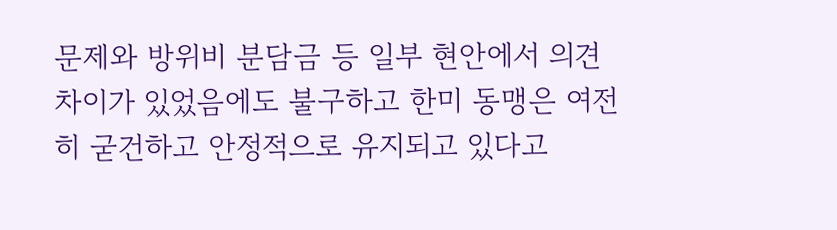문제와 방위비 분담금 등 일부 현안에서 의견 차이가 있었음에도 불구하고 한미 동맹은 여전히 굳건하고 안정적으로 유지되고 있다고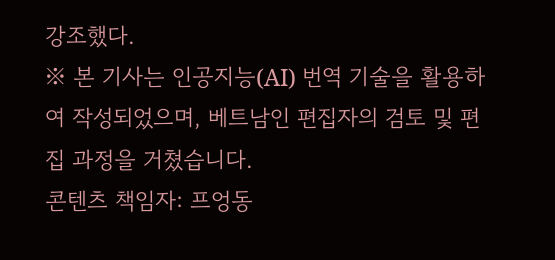강조했다.
※ 본 기사는 인공지능(AI) 번역 기술을 활용하여 작성되었으며, 베트남인 편집자의 검토 및 편집 과정을 거쳤습니다.
콘텐츠 책임자: 프엉동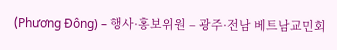(Phương Đông) – 행사·홍보위원 – 광주·전남 베트남교민회